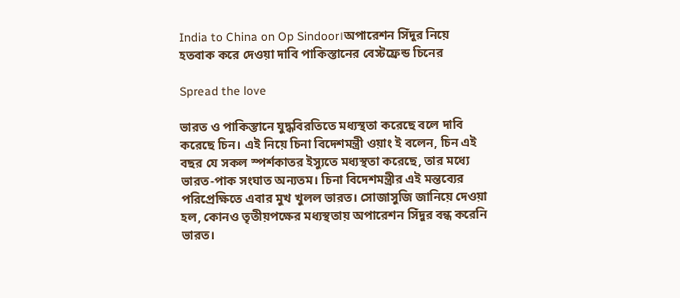India to China on Op Sindoor।অপারেশন সিঁদুর নিয়ে হতবাক করে দেওয়া দাবি পাকিস্তানের বেস্টফ্রেন্ড চিনের

Spread the love

ভারত ও পাকিস্তানে যুদ্ধবিরতিতে মধ্যস্থতা করেছে বলে দাবি করেছে চিন। এই নিয়ে চিনা বিদেশমন্ত্রী ওয়াং ই বলেন, চিন এই বছর যে সকল স্পর্শকাতর ইস্যুতে মধ্যস্থতা করেছে, তার মধ্যে ভারত-পাক সংঘাত অন্যতম। চিনা বিদেশমন্ত্রীর এই মন্তব্যের পরিপ্রেক্ষিতে এবার মুখ খুলল ভারত। সোজাসুজি জানিয়ে দেওয়া হল, কোনও তৃতীয়পক্ষের মধ্যস্থতায় অপারেশন সিঁদুর বন্ধ করেনি ভারত।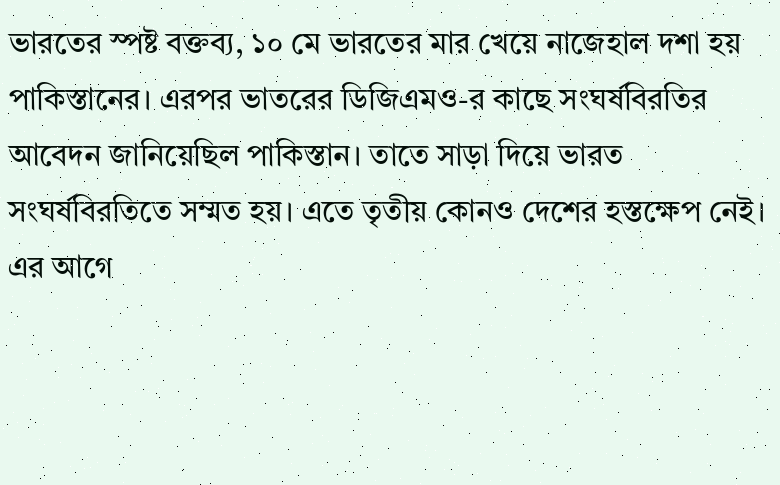ভারতের স্পষ্ট বক্তব্য, ১০ মে ভারতের মার খেয়ে নাজেহাল দশা হয় পাকিস্তানের। এরপর ভাতরের ডিজিএমও-র কাছে সংঘর্ষবিরতির আবেদন জানিয়েছিল পাকিস্তান। তাতে সাড়া দিয়ে ভারত সংঘর্ষবিরতিতে সম্মত হয়। এতে তৃতীয় কোনও দেশের হস্তক্ষেপ নেই। এর আগে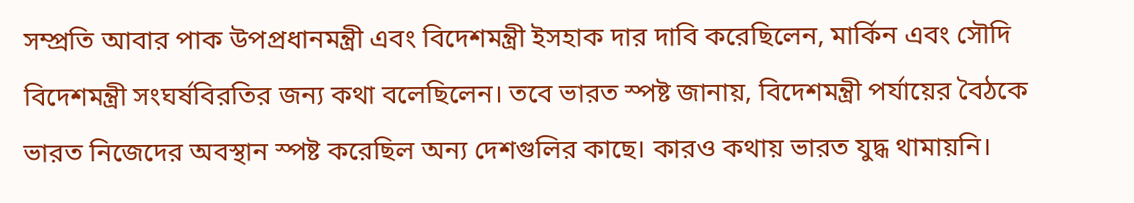সম্প্রতি আবার পাক উপপ্রধানমন্ত্রী এবং বিদেশমন্ত্রী ইসহাক দার দাবি করেছিলেন, মার্কিন এবং সৌদি বিদেশমন্ত্রী সংঘর্ষবিরতির জন্য কথা বলেছিলেন। তবে ভারত স্পষ্ট জানায়, বিদেশমন্ত্রী পর্যায়ের বৈঠকে ভারত নিজেদের অবস্থান স্পষ্ট করেছিল অন্য দেশগুলির কাছে। কারও কথায় ভারত যুদ্ধ থামায়নি।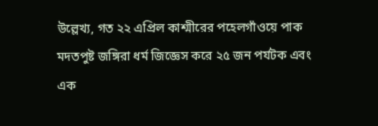উল্লেখ্য, গত ২২ এপ্রিল কাশ্মীরের পহেলগাঁওয়ে পাক মদতপুষ্ট জঙ্গিরা ধর্ম জিজ্ঞেস করে ২৫ জন পর্যটক এবং এক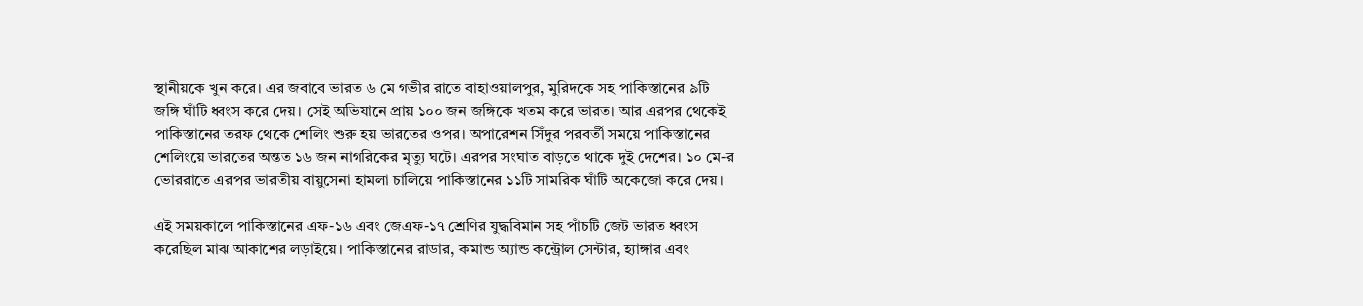স্থানীয়কে খুন করে। এর জবাবে ভারত ৬ মে গভীর রাতে বাহাওয়ালপুর, মুরিদকে সহ পাকিস্তানের ৯টি জঙ্গি ঘাঁটি ধ্বংস করে দেয়। সেই অভিযানে প্রায় ১০০ জন জঙ্গিকে খতম করে ভারত। আর এরপর থেকেই পাকিস্তানের তরফ থেকে শেলিং শুরু হয় ভারতের ওপর। অপারেশন সিঁদুর পরবর্তী সময়ে পাকিস্তানের শেলিংয়ে ভারতের অন্তত ১৬ জন নাগরিকের মৃত্যু ঘটে। এরপর সংঘাত বাড়তে থাকে দুই দেশের। ১০ মে-র ভোররাতে এরপর ভারতীয় বায়ুসেনা হামলা চালিয়ে পাকিস্তানের ১১টি সামরিক ঘাঁটি অকেজো করে দেয়।

এই সময়কালে পাকিস্তানের এফ-১৬ এবং জেএফ-১৭ শ্রেণির যুদ্ধবিমান সহ পাঁচটি জেট ভারত ধ্বংস করেছিল মাঝ আকাশের লড়াইয়ে। পাকিস্তানের রাডার, কমান্ড অ্যান্ড কন্ট্রোল সেন্টার, হ্যাঙ্গার এবং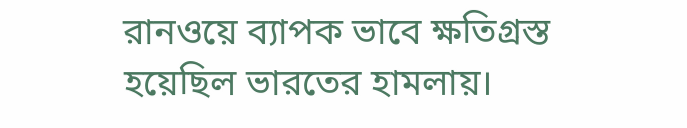রানওয়ে ব্যাপক ভাবে ক্ষতিগ্রস্ত হয়েছিল ভারতের হামলায়।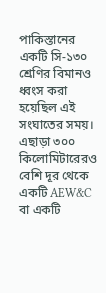পাকিস্তানের একটি সি-১৩০ শ্রেণির বিমানও ধ্বংস করা হয়েছিল এই সংঘাতের সময়। এছাড়া ৩০০ কিলোমিটারেরও বেশি দূর থেকে একটি AEW&C বা একটি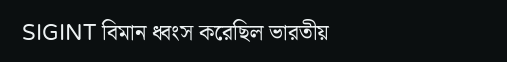SIGINT বিমান ধ্বংস করেছিল ভারতীয়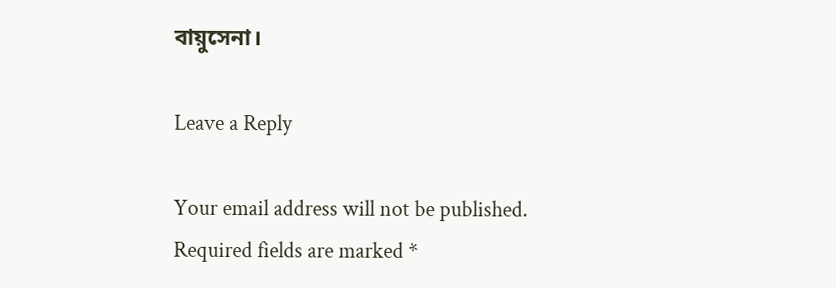বায়ুসেনা।

Leave a Reply

Your email address will not be published. Required fields are marked *